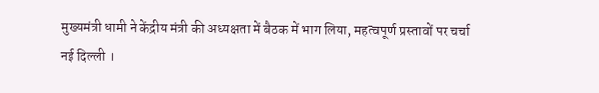मुख्यमंत्री धामी ने केंद्रीय मंत्री की अध्यक्षता में बैठक में भाग लिया, महत्वपूर्ण प्रस्तावों पर चर्चा
नई दिल्ली ।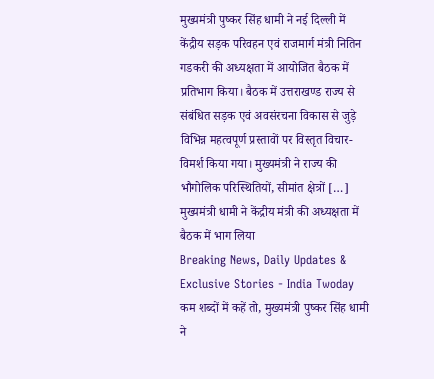मुख्यमंत्री पुष्कर सिंह धामी ने नई दिल्ली में केंद्रीय सड़क परिवहन एवं राजमार्ग मंत्री नितिन गडकरी की अध्यक्षता में आयोजित बैठक में प्रतिभाग किया। बैठक में उत्तराखण्ड राज्य से संबंधित सड़क एवं अवसंरचना विकास से जुड़े विभिन्न महत्वपूर्ण प्रस्तावों पर विस्तृत विचार-विमर्श किया गया। मुख्यमंत्री ने राज्य की भौगोलिक परिस्थितियों, सीमांत क्षेत्रों […]
मुख्यमंत्री धामी ने केंद्रीय मंत्री की अध्यक्षता में बैठक में भाग लिया
Breaking News, Daily Updates & Exclusive Stories - India Twoday
कम शब्दों में कहें तो, मुख्यमंत्री पुष्कर सिंह धामी ने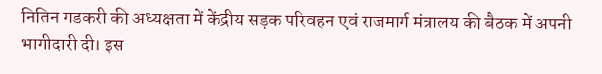नितिन गडकरी की अध्यक्षता में केंद्रीय सड़क परिवहन एवं राजमार्ग मंत्रालय की बैठक में अपनी भागीदारी दी। इस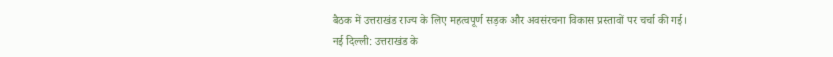बैठक में उत्तराखंड राज्य के लिए महत्वपूर्ण सड़क और अवसंरचना विकास प्रस्तावों पर चर्चा की गई।
नई दिल्ली: उत्तराखंड के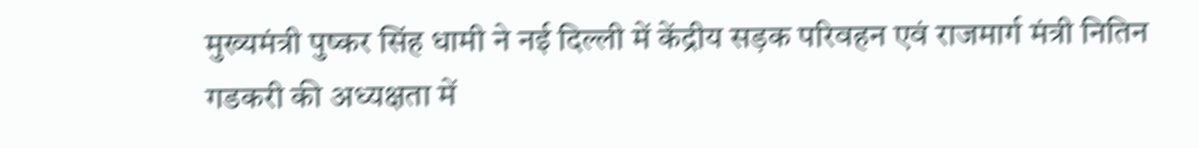मुख्यमंत्री पुष्कर सिंह धामी ने नई दिल्ली में केंद्रीय सड़क परिवहन एवं राजमार्ग मंत्री नितिन गडकरी की अध्यक्षता में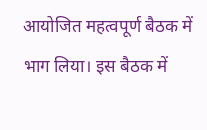आयोजित महत्वपूर्ण बैठक में भाग लिया। इस बैठक में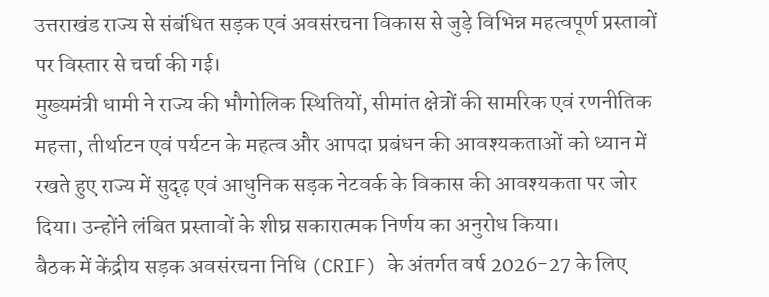उत्तराखंड राज्य से संबंधित सड़क एवं अवसंरचना विकास से जुड़े विभिन्न महत्वपूर्ण प्रस्तावों पर विस्तार से चर्चा की गई।
मुख्यमंत्री धामी ने राज्य की भौगोलिक स्थितियों, सीमांत क्षेत्रों की सामरिक एवं रणनीतिक महत्ता, तीर्थाटन एवं पर्यटन के महत्व और आपदा प्रबंधन की आवश्यकताओं को ध्यान में रखते हुए राज्य में सुदृढ़ एवं आधुनिक सड़क नेटवर्क के विकास की आवश्यकता पर जोर दिया। उन्होंने लंबित प्रस्तावों के शीघ्र सकारात्मक निर्णय का अनुरोध किया।
बैठक में केंद्रीय सड़क अवसंरचना निधि (CRIF) के अंतर्गत वर्ष 2026-27 के लिए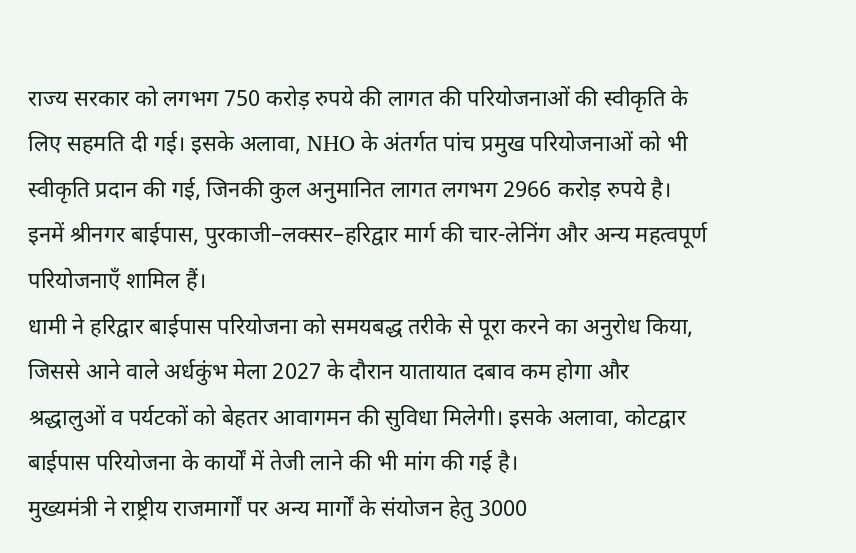राज्य सरकार को लगभग 750 करोड़ रुपये की लागत की परियोजनाओं की स्वीकृति के लिए सहमति दी गई। इसके अलावा, NHO के अंतर्गत पांच प्रमुख परियोजनाओं को भी स्वीकृति प्रदान की गई, जिनकी कुल अनुमानित लागत लगभग 2966 करोड़ रुपये है। इनमें श्रीनगर बाईपास, पुरकाजी–लक्सर–हरिद्वार मार्ग की चार-लेनिंग और अन्य महत्वपूर्ण परियोजनाएँ शामिल हैं।
धामी ने हरिद्वार बाईपास परियोजना को समयबद्ध तरीके से पूरा करने का अनुरोध किया, जिससे आने वाले अर्धकुंभ मेला 2027 के दौरान यातायात दबाव कम होगा और श्रद्धालुओं व पर्यटकों को बेहतर आवागमन की सुविधा मिलेगी। इसके अलावा, कोटद्वार बाईपास परियोजना के कार्यों में तेजी लाने की भी मांग की गई है।
मुख्यमंत्री ने राष्ट्रीय राजमार्गों पर अन्य मार्गों के संयोजन हेतु 3000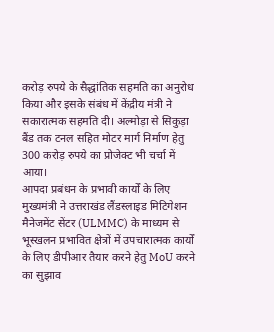करोड़ रुपये के सैद्धांतिक सहमति का अनुरोध किया और इसके संबंध में केंद्रीय मंत्री ने सकारात्मक सहमति दी। अल्मोड़ा से सिकुड़ा बैंड तक टनल सहित मोटर मार्ग निर्माण हेतु 300 करोड़ रुपये का प्रोजेक्ट भी चर्चा में आया।
आपदा प्रबंधन के प्रभावी कार्यों के लिए मुख्यमंत्री ने उत्तराखंड लैंडस्लाइड मिटिगेशन मैनेजमेंट सेंटर (ULMMC) के माध्यम से भूस्खलन प्रभावित क्षेत्रों में उपचारात्मक कार्यों के लिए डीपीआर तैयार करने हेतु MoU करने का सुझाव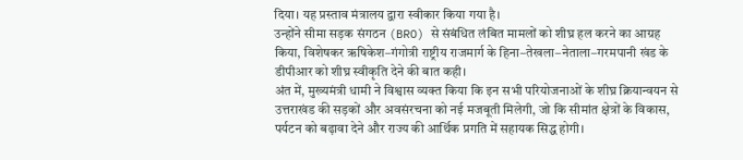दिया। यह प्रस्ताव मंत्रालय द्वारा स्वीकार किया गया है।
उन्होंने सीमा सड़क संगठन (BRO) से संबंधित लंबित मामलों को शीघ्र हल करने का आग्रह किया, विशेषकर ऋषिकेश–गंगोत्री राष्ट्रीय राजमार्ग के हिना–तेखला–नेताला–गरमपानी खंड के डीपीआर को शीघ्र स्वीकृति देने की बात कही।
अंत में, मुख्यमंत्री धामी ने विश्वास व्यक्त किया कि इन सभी परियोजनाओं के शीघ्र क्रियान्वयन से उत्तराखंड की सड़कों और अवसंरचना को नई मजबूती मिलेगी, जो कि सीमांत क्षेत्रों के विकास, पर्यटन को बढ़ावा देने और राज्य की आर्थिक प्रगति में सहायक सिद्ध होगी।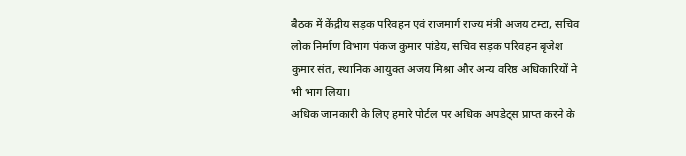बैठक में केंद्रीय सड़क परिवहन एवं राजमार्ग राज्य मंत्री अजय टम्टा, सचिव लोक निर्माण विभाग पंकज कुमार पांडेय, सचिव सड़क परिवहन बृजेश कुमार संत, स्थानिक आयुक्त अजय मिश्रा और अन्य वरिष्ठ अधिकारियों ने भी भाग लिया।
अधिक जानकारी के लिए हमारे पोर्टल पर अधिक अपडेट्स प्राप्त करने के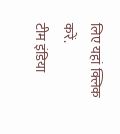लिए यहां क्लिक करें.
टीम इंडिया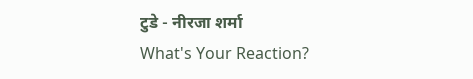टुडे - नीरजा शर्मा
What's Your Reaction?